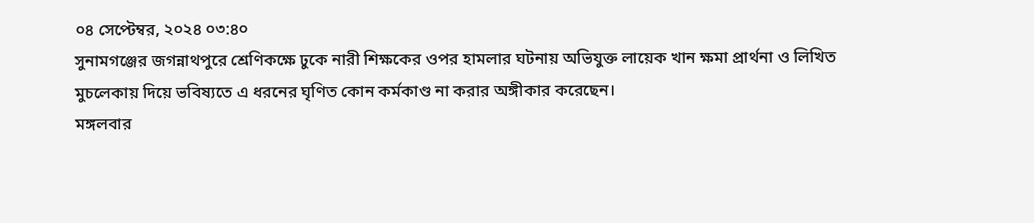০৪ সেপ্টেম্বর, ২০২৪ ০৩:৪০
সুনামগঞ্জের জগন্নাথপুরে শ্রেণিকক্ষে ঢুকে নারী শিক্ষকের ওপর হামলার ঘটনায় অভিযুক্ত লায়েক খান ক্ষমা প্রার্থনা ও লিখিত মুচলেকায় দিয়ে ভবিষ্যতে এ ধরনের ঘৃণিত কোন কর্মকাণ্ড না করার অঙ্গীকার করেছেন।
মঙ্গলবার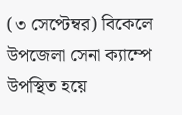(৩ সেপ্টেম্বর) বিকেলে উপজেলা সেনা ক্যাম্পে উপস্থিত হয়ে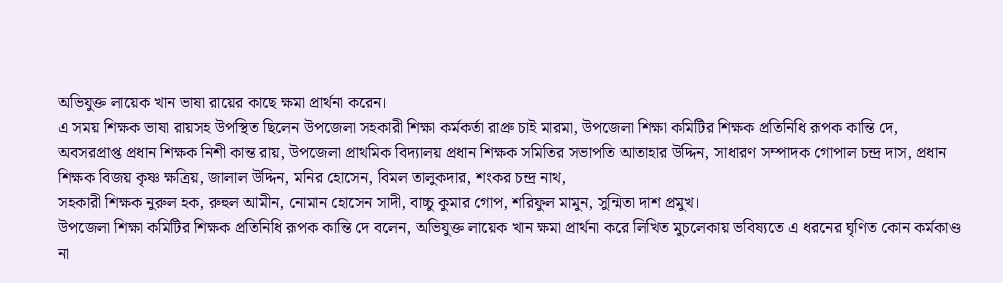অভিযুক্ত লায়েক খান ভাষা রায়ের কাছে ক্ষমা প্রার্থনা করেন।
এ সময় শিক্ষক ভাষা রায়সহ উপস্থিত ছিলেন উপজেলা সহকারী শিক্ষা কর্মকর্তা রাপ্রু চাই মারমা, উপজেলা শিক্ষা কমিটির শিক্ষক প্রতিনিধি রূপক কান্তি দে, অবসরপ্রাপ্ত প্রধান শিক্ষক নিশী কান্ত রায়, উপজেলা প্রাথমিক বিদ্যালয় প্রধান শিক্ষক সমিতির সভাপতি আতাহার উদ্দিন, সাধারণ সম্পাদক গোপাল চন্দ্র দাস, প্রধান শিক্ষক বিজয় কৃষ্ণ ক্ষত্রিয়, জালাল উদ্দিন, মনির হোসেন, বিমল তালুকদার, শংকর চন্দ্র নাথ,
সহকারী শিক্ষক নুরুল হক, রুহুল আমীন, নোমান হোসেন সাদী, বাচ্চু কুমার গোপ, শরিফুল মামুন, সুন্মিতা দাশ প্রমুখ।
উপজেলা শিক্ষা কমিটির শিক্ষক প্রতিনিধি রূপক কান্তি দে বলেন, অভিযুক্ত লায়েক খান ক্ষমা প্রার্থনা করে লিখিত মুচলেকায় ভবিষ্যতে এ ধরনের ঘৃণিত কোন কর্মকাণ্ড না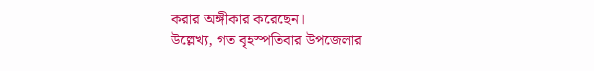করার অঙ্গীকার করেছেন।
উল্লেখ্য, গত বৃহস্পতিবার উপজেলার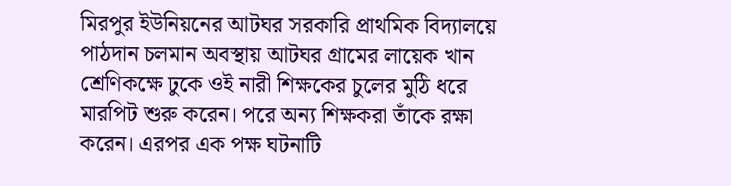মিরপুর ইউনিয়নের আটঘর সরকারি প্রাথমিক বিদ্যালয়ে পাঠদান চলমান অবস্থায় আটঘর গ্রামের লায়েক খান শ্রেণিকক্ষে ঢুকে ওই নারী শিক্ষকের চুলের মুঠি ধরে মারপিট শুরু করেন। পরে অন্য শিক্ষকরা তাঁকে রক্ষা করেন। এরপর এক পক্ষ ঘটনাটি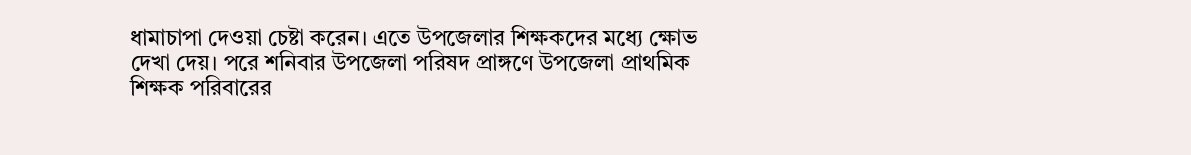ধামাচাপা দেওয়া চেষ্টা করেন। এতে উপজেলার শিক্ষকদের মধ্যে ক্ষোভ দেখা দেয়। পরে শনিবার উপজেলা পরিষদ প্রাঙ্গণে উপজেলা প্রাথমিক শিক্ষক পরিবারের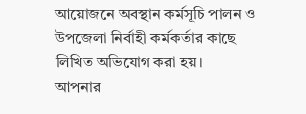আয়োজনে অবস্থান কর্মসূচি পালন ও উপজেলা নির্বাহী কর্মকর্তার কাছে লিখিত অভিযোগ করা হয়।
আপনার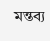মন্তব্য